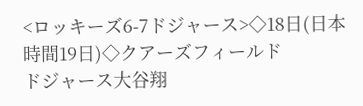<ロッキーズ6-7ドジャース>◇18日(日本時間19日)◇クアーズフィールド
ドジャース大谷翔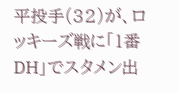平投手(32)が、ロッキーズ戦に「1番DH」でスタメン出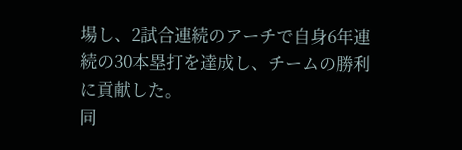場し、2試合連続のアーチで自身6年連続の30本塁打を達成し、チームの勝利に貢献した。
同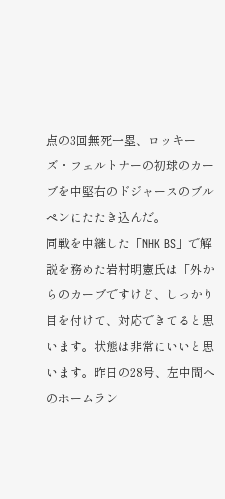点の3回無死一塁、ロッキーズ・フェルトナーの初球のカーブを中堅右のドジャースのブルペンにたたき込んだ。
同戦を中継した「NHK BS」で解説を務めた岩村明憲氏は「外からのカーブですけど、しっかり目を付けて、対応できてると思います。状態は非常にいいと思います。昨日の28号、左中間へのホームラン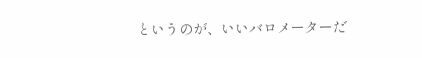というのが、いいバロメーターだ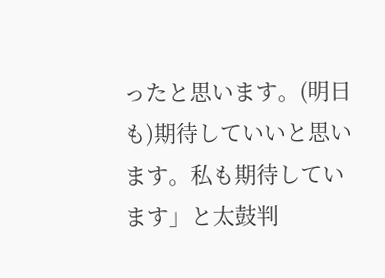ったと思います。(明日も)期待していいと思います。私も期待しています」と太鼓判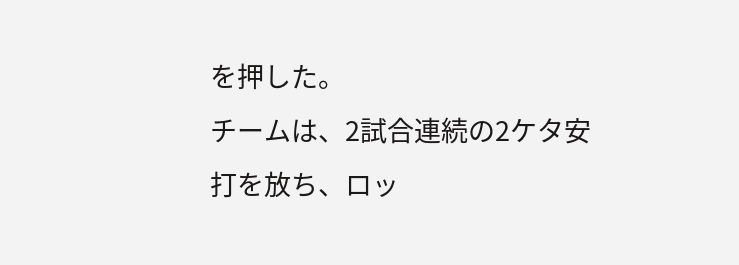を押した。
チームは、2試合連続の2ケタ安打を放ち、ロッ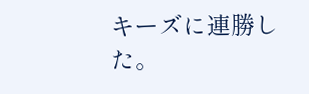キーズに連勝した。